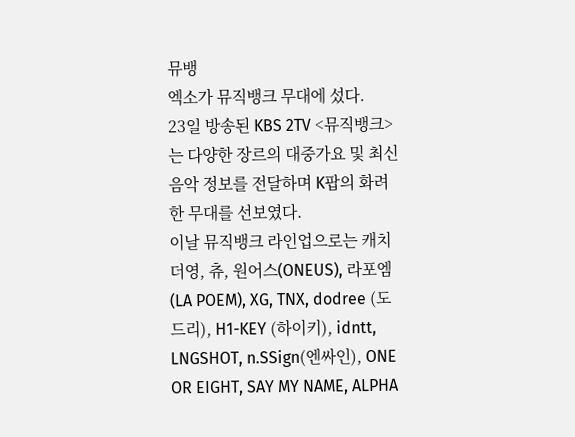뮤뱅
엑소가 뮤직뱅크 무대에 섰다.
23일 방송된 KBS 2TV <뮤직뱅크>는 다양한 장르의 대중가요 및 최신 음악 정보를 전달하며 K팝의 화려한 무대를 선보였다.
이날 뮤직뱅크 라인업으로는 캐치더영, 츄, 원어스(ONEUS), 라포엠 (LA POEM), XG, TNX, dodree (도드리), H1-KEY (하이키), idntt, LNGSHOT, n.SSign(엔싸인), ONE OR EIGHT, SAY MY NAME, ALPHA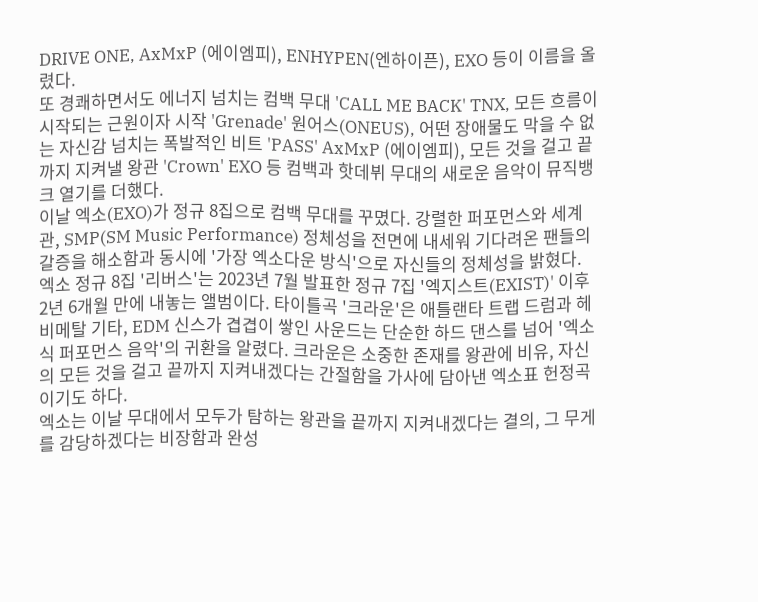DRIVE ONE, AxMxP (에이엠피), ENHYPEN(엔하이픈), EXO 등이 이름을 올렸다.
또 경쾌하면서도 에너지 넘치는 컴백 무대 'CALL ME BACK' TNX, 모든 흐름이 시작되는 근원이자 시작 'Grenade' 원어스(ONEUS), 어떤 장애물도 막을 수 없는 자신감 넘치는 폭발적인 비트 'PASS' AxMxP (에이엠피), 모든 것을 걸고 끝까지 지켜낼 왕관 'Crown' EXO 등 컴백과 핫데뷔 무대의 새로운 음악이 뮤직뱅크 열기를 더했다.
이날 엑소(EXO)가 정규 8집으로 컴백 무대를 꾸몄다. 강렬한 퍼포먼스와 세계관, SMP(SM Music Performance) 정체성을 전면에 내세워 기다려온 팬들의 갈증을 해소함과 동시에 '가장 엑소다운 방식'으로 자신들의 정체성을 밝혔다.
엑소 정규 8집 '리버스'는 2023년 7월 발표한 정규 7집 '엑지스트(EXIST)' 이후 2년 6개월 만에 내놓는 앨범이다. 타이틀곡 '크라운'은 애틀랜타 트랩 드럼과 헤비메탈 기타, EDM 신스가 겹겹이 쌓인 사운드는 단순한 하드 댄스를 넘어 '엑소식 퍼포먼스 음악'의 귀환을 알렸다. 크라운은 소중한 존재를 왕관에 비유, 자신의 모든 것을 걸고 끝까지 지켜내겠다는 간절함을 가사에 담아낸 엑소표 헌정곡이기도 하다.
엑소는 이날 무대에서 모두가 탐하는 왕관을 끝까지 지켜내겠다는 결의, 그 무게를 감당하겠다는 비장함과 완성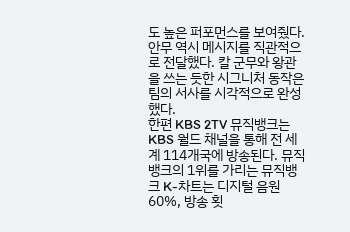도 높은 퍼포먼스를 보여줬다. 안무 역시 메시지를 직관적으로 전달했다. 칼 군무와 왕관을 쓰는 듯한 시그니처 동작은 팀의 서사를 시각적으로 완성했다.
한편 KBS 2TV 뮤직뱅크는 KBS 월드 채널을 통해 전 세계 114개국에 방송된다. 뮤직뱅크의 1위를 가리는 뮤직뱅크 K-차트는 디지털 음원 60%, 방송 횟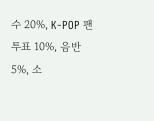수 20%, K-POP 팬 투표 10%, 음반 5%, 소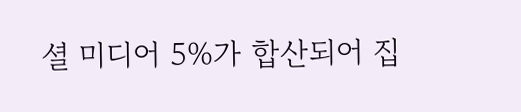셜 미디어 5%가 합산되어 집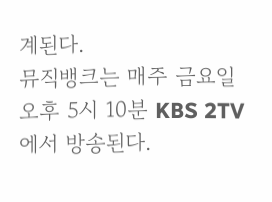계된다.
뮤직뱅크는 매주 금요일 오후 5시 10분 KBS 2TV에서 방송된다.